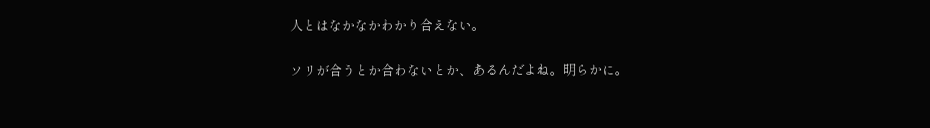人とはなかなかわかり合えない。

ソリが合うとか合わないとか、あるんだよね。明らかに。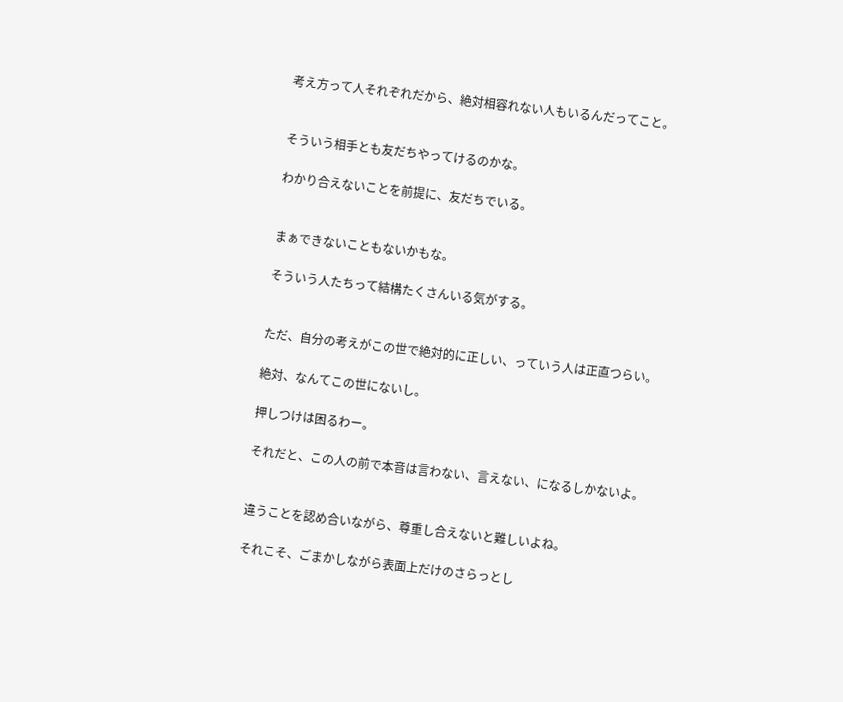考え方って人それぞれだから、絶対相容れない人もいるんだってこと。


そういう相手とも友だちやってけるのかな。

わかり合えないことを前提に、友だちでいる。


まぁできないこともないかもな。

そういう人たちって結構たくさんいる気がする。


ただ、自分の考えがこの世で絶対的に正しい、っていう人は正直つらい。

絶対、なんてこの世にないし。

押しつけは困るわー。

それだと、この人の前で本音は言わない、言えない、になるしかないよ。


違うことを認め合いながら、尊重し合えないと難しいよね。

それこそ、ごまかしながら表面上だけのさらっとし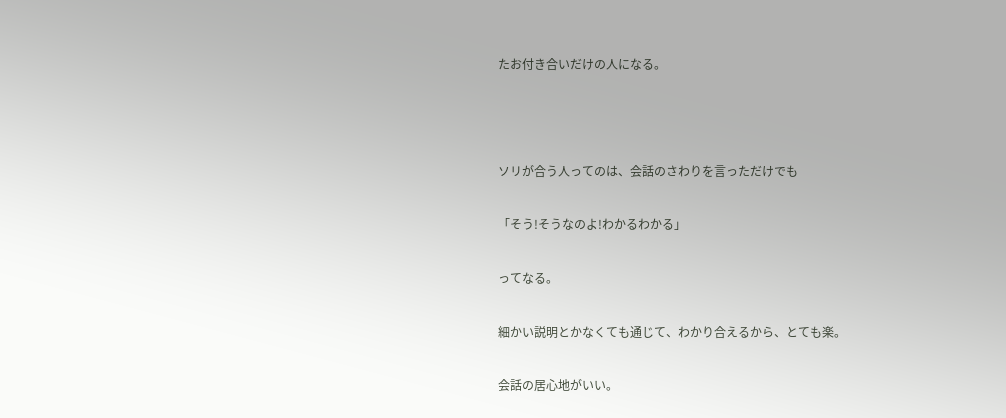たお付き合いだけの人になる。



ソリが合う人ってのは、会話のさわりを言っただけでも

「そう!そうなのよ!わかるわかる」

ってなる。

細かい説明とかなくても通じて、わかり合えるから、とても楽。

会話の居心地がいい。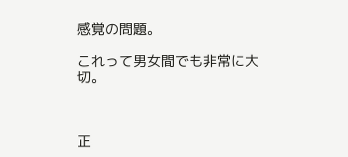感覚の問題。

これって男女間でも非常に大切。



正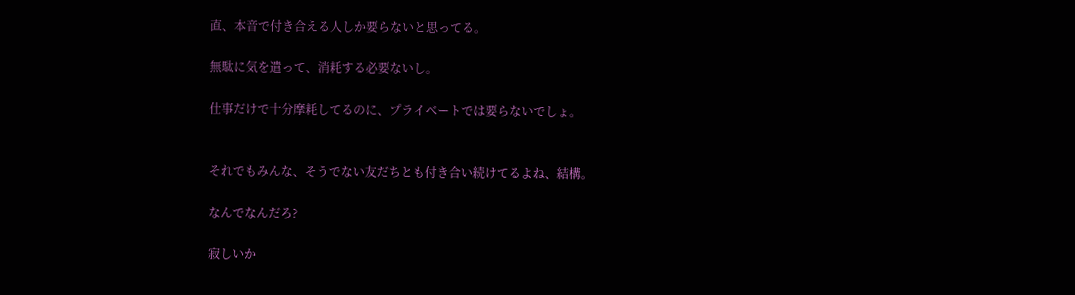直、本音で付き合える人しか要らないと思ってる。

無駄に気を遣って、消耗する必要ないし。

仕事だけで十分摩耗してるのに、プライベートでは要らないでしょ。


それでもみんな、そうでない友だちとも付き合い続けてるよね、結構。

なんでなんだろ?

寂しいか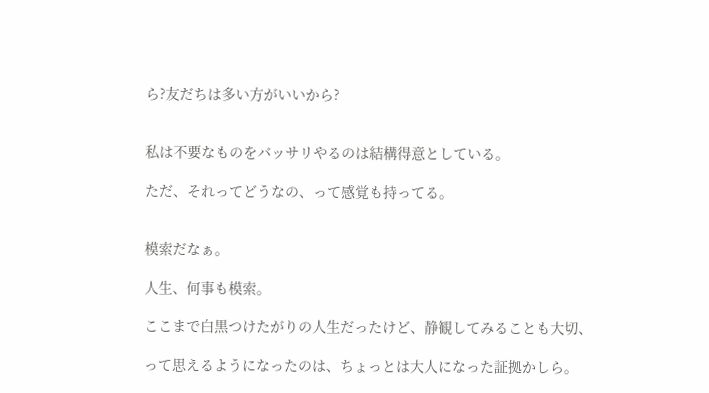ら?友だちは多い方がいいから?


私は不要なものをバッサリやるのは結構得意としている。

ただ、それってどうなの、って感覚も持ってる。


模索だなぁ。

人生、何事も模索。

ここまで白黒つけたがりの人生だったけど、静観してみることも大切、

って思えるようになったのは、ちょっとは大人になった証拠かしら。